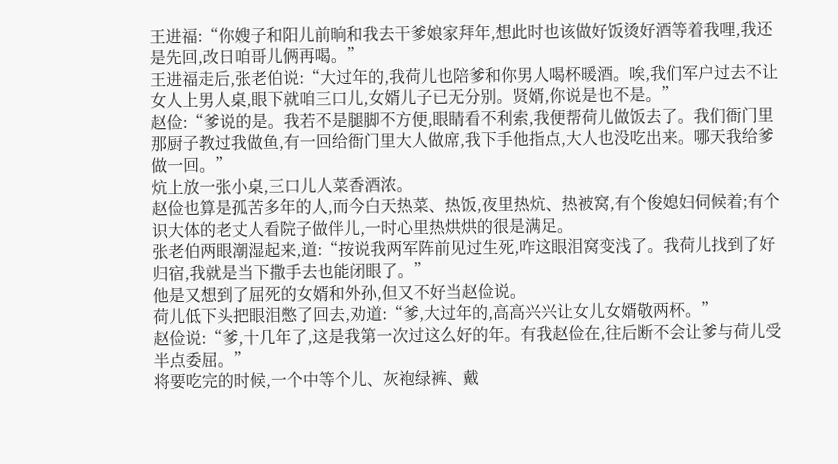王进福:“你嫂子和阳儿前晌和我去干爹娘家拜年,想此时也该做好饭烫好酒等着我哩,我还是先回,改日咱哥儿俩再喝。”
王进福走后,张老伯说:“大过年的,我荷儿也陪爹和你男人喝杯暖酒。唉,我们军户过去不让女人上男人桌,眼下就咱三口儿,女婿儿子已无分别。贤婿,你说是也不是。”
赵俭:“爹说的是。我若不是腿脚不方便,眼睛看不利索,我便帮荷儿做饭去了。我们衙门里那厨子教过我做鱼,有一回给衙门里大人做席,我下手他指点,大人也没吃出来。哪天我给爹做一回。”
炕上放一张小桌,三口儿人菜香酒浓。
赵俭也算是孤苦多年的人,而今白天热菜、热饭,夜里热炕、热被窝,有个俊媳妇伺候着;有个识大体的老丈人看院子做伴儿,一时心里热烘烘的很是满足。
张老伯两眼潮湿起来,道:“按说我两军阵前见过生死,咋这眼泪窝变浅了。我荷儿找到了好归宿,我就是当下撒手去也能闭眼了。”
他是又想到了屈死的女婿和外孙,但又不好当赵俭说。
荷儿低下头把眼泪憋了回去,劝道:“爹,大过年的,高高兴兴让女儿女婿敬两杯。”
赵俭说:“爹,十几年了,这是我第一次过这么好的年。有我赵俭在,往后断不会让爹与荷儿受半点委屈。”
将要吃完的时候,一个中等个儿、灰袍绿裤、戴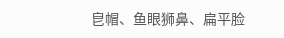皀帽、鱼眼狮鼻、扁平脸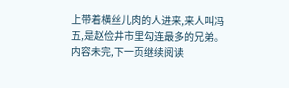上带着横丝儿肉的人进来,来人叫冯五,是赵俭井市里勾连最多的兄弟。
内容未完,下一页继续阅读